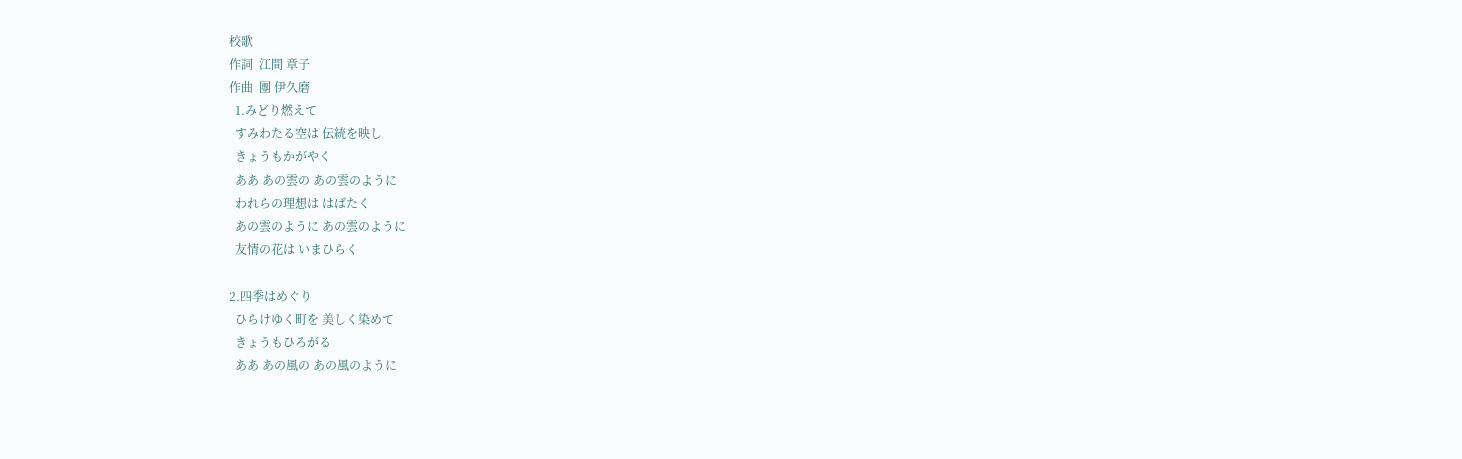校歌
作詞  江間 章子
作曲  團 伊久磨
  1.みどり燃えて
  すみわたる空は 伝統を映し
  きょうもかがやく
  ああ あの雲の あの雲のように
  われらの理想は はばたく
  あの雲のように あの雲のように
  友情の花は いまひらく

2.四季はめぐり
  ひらけゆく町を 美しく染めて
  きょうもひろがる
  ああ あの風の あの風のように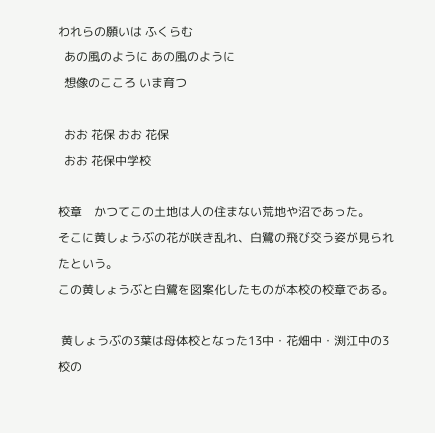われらの願いは ふくらむ
  あの風のように あの風のように
  想像のこころ いま育つ

  おお 花保 おお 花保
  おお 花保中学校

校章    かつてこの土地は人の住まない荒地や沼であった。
そこに黄しょうぶの花が咲き乱れ、白鷺の飛び交う姿が見られたという。
この黄しょうぶと白鷺を図案化したものが本校の校章である。

 黄しょうぶの3葉は母体校となった13中・花畑中・渕江中の3校の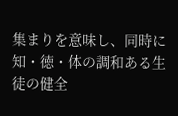集まりを意味し、同時に知・徳・体の調和ある生徒の健全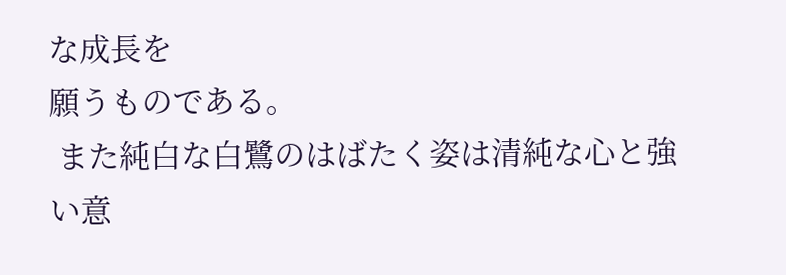な成長を
願うものである。
 また純白な白鷺のはばたく姿は清純な心と強い意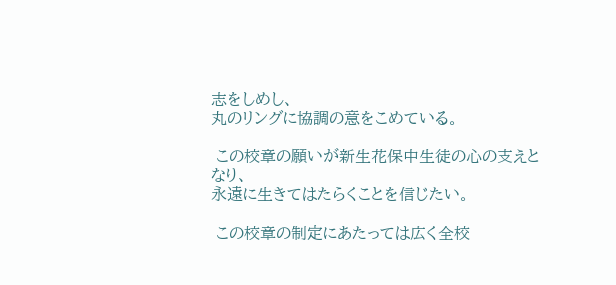志をしめし、
丸のリングに協調の意をこめている。

 この校章の願いが新生花保中生徒の心の支えとなり、
永遠に生きてはたらくことを信じたい。

 この校章の制定にあたっては広く全校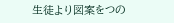生徒より図案をつの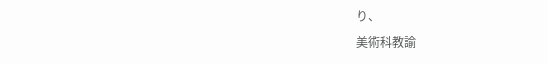り、
美術科教諭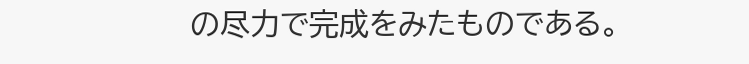の尽力で完成をみたものである。